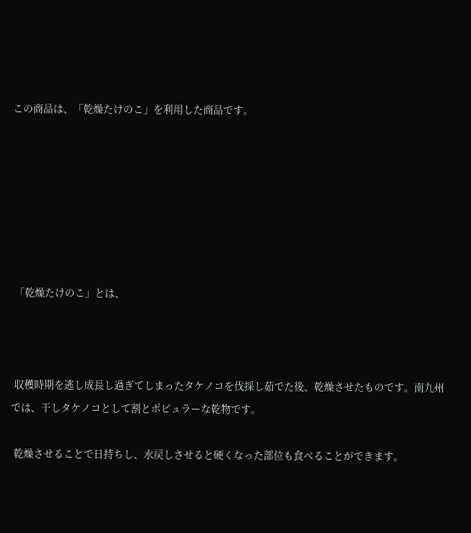この商品は、「乾燥たけのこ」を利用した商品です。







 「乾燥たけのこ」とは、



 収穫時期を逃し成長し過ぎてしまったタケノコを伐採し茹でた後、乾燥させたものです。南九州では、干しタケノコとして割とポピュラーな乾物です。

 乾燥させることで日持ちし、水戻しさせると硬くなった部位も食べることができます。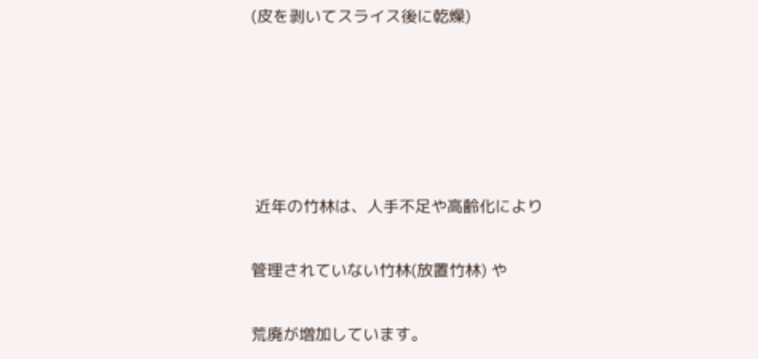(皮を剥いてスライス後に乾燥)





 近年の竹林は、人手不足や高齢化により

管理されていない竹林(放置竹林) や

荒廃が増加しています。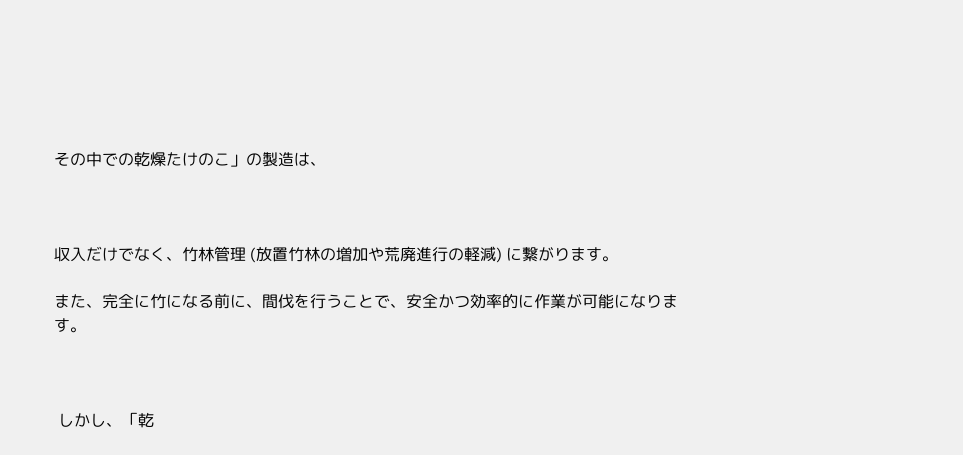その中での乾燥たけのこ」の製造は、



収入だけでなく、竹林管理 (放置竹林の増加や荒廃進行の軽減) に繋がります。

また、完全に竹になる前に、間伐を行うことで、安全かつ効率的に作業が可能になります。



 しかし、「乾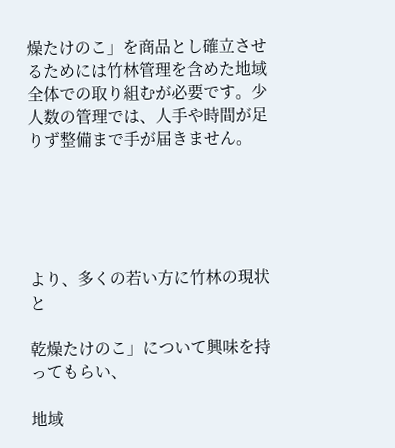燥たけのこ」を商品とし確立させるためには竹林管理を含めた地域全体での取り組むが必要です。少人数の管理では、人手や時間が足りず整備まで手が届きません。





より、多くの若い方に竹林の現状と

乾燥たけのこ」について興味を持ってもらい、

地域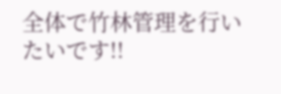全体で竹林管理を行いたいです!!